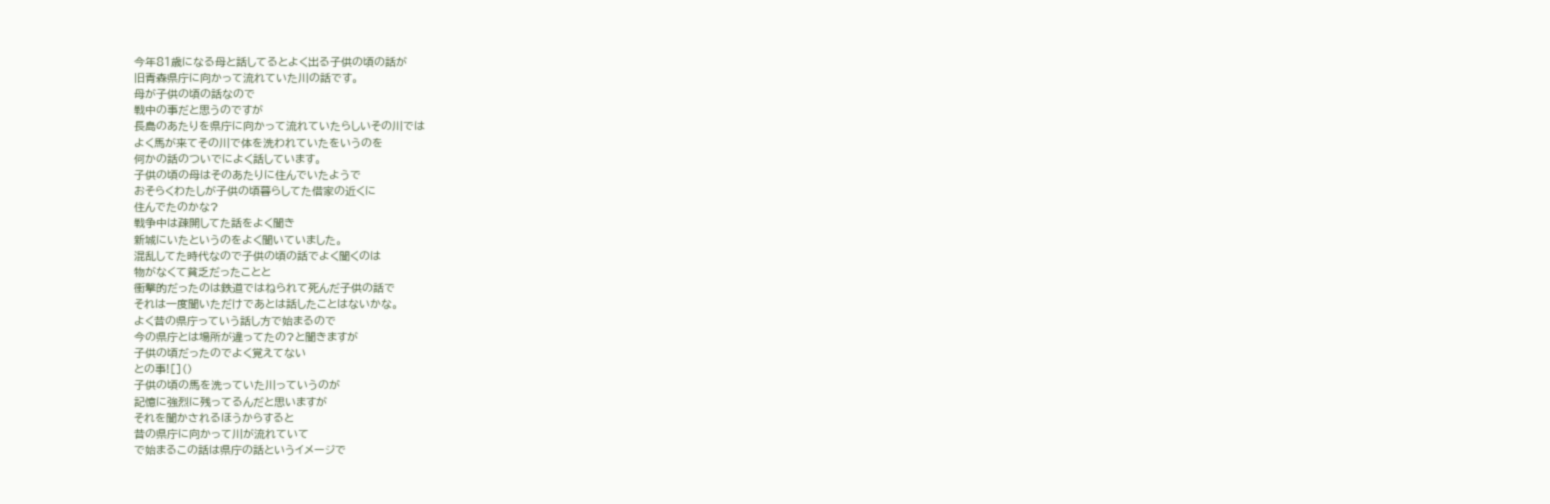今年81歳になる母と話してるとよく出る子供の頃の話が
旧青森県庁に向かって流れていた川の話です。
母が子供の頃の話なので
戦中の事だと思うのですが
長島のあたりを県庁に向かって流れていたらしいその川では
よく馬が来てその川で体を洗われていたをいうのを
何かの話のついでによく話しています。
子供の頃の母はそのあたりに住んでいたようで
おそらくわたしが子供の頃暮らしてた借家の近くに
住んでたのかな?
戦争中は疎開してた話をよく聞き
新城にいたというのをよく聞いていました。
混乱してた時代なので子供の頃の話でよく聞くのは
物がなくて貧乏だったことと
衝撃的だったのは鉄道ではねられて死んだ子供の話で
それは一度聞いただけであとは話したことはないかな。
よく昔の県庁っていう話し方で始まるので
今の県庁とは場所が違ってたの?と聞きますが
子供の頃だったのでよく覚えてない
との事![]()
子供の頃の馬を洗っていた川っていうのが
記憶に強烈に残ってるんだと思いますが
それを聞かされるほうからすると
昔の県庁に向かって川が流れていて
で始まるこの話は県庁の話というイメージで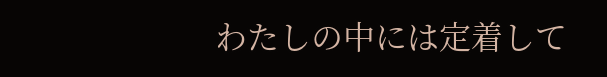わたしの中には定着して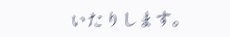いたりします。